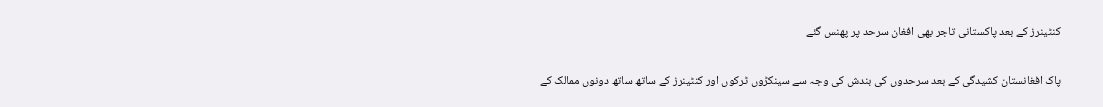کنٹینرز کے بعد پاکستانی تاجر بھی افغان سرحد پر پھنس گئے

پاک افغانستان کشیدگی کے بعد سرحدوں کی بندش کی وجہ سے سینکڑوں ٹرکوں اور کنٹینرز کے ساتھ ساتھ دونوں ممالک کے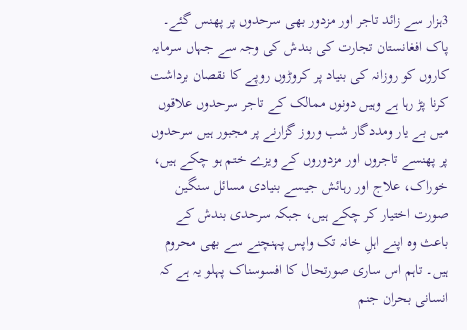3ہزار سے زائد تاجر اور مزدور بھی سرحدوں پر پھنس گئے۔ پاک افغانستان تجارت کی بندش کی وجہ سے جہاں سرمایہ کاروں کو روزانہ کی بنیاد پر کروڑوں روپے کا نقصان برداشت کرنا پڑ رہا ہے وہیں دونوں ممالک کے تاجر سرحدوں علاقوں میں بے یار ومددگار شب وروز گزارنے پر مجبور ہیں سرحدوں پر پھنسے تاجروں اور مزدوروں کے ویزے ختم ہو چکے ہیں، خوراک، علاج اور رہائش جیسے بنیادی مسائل سنگین صورت اختیار کر چکے ہیں، جبکہ سرحدی بندش کے باعث وہ اپنے اہلِ خانہ تک واپس پہنچنے سے بھی محروم ہیں۔ تاہم اس ساری صورتحال کا افسوسناک پہلو یہ ہے کہ انسانی بحران جنم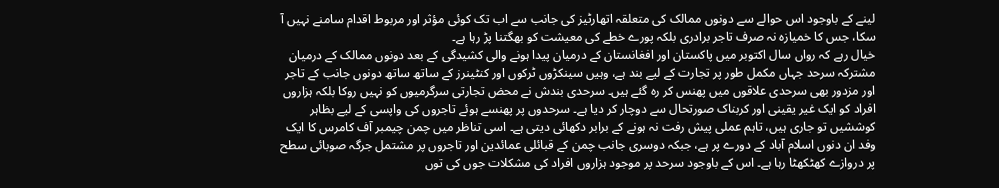لینے کے باوجود اس حوالے سے دونوں ممالک کی متعلقہ اتھارٹیز کی جانب سے اب تک کوئی مؤثر اور مربوط اقدام سامنے نہیں آ سکا، جس کا خمیازہ نہ صرف تاجر برادری بلکہ پورے خطے کی معیشت کو بھگتنا پڑ رہا ہے۔
خیال رہے کہ رواں سال اکتوبر میں پاکستان اور افغانستان کے درمیان پیدا ہونے والی کشیدگی کے بعد دونوں ممالک کے درمیان مشترکہ سرحد جہاں مکمل طور پر تجارت کے لیے بند ہے، وہیں سینکڑوں ٹرکوں اور کنٹینرز کے ساتھ ساتھ دونوں جانب کے تاجر اور مزدور بھی سرحدی علاقوں میں پھنس کر رہ گئے ہیں۔ سرحدی بندش نے محض تجارتی سرگرمیوں کو نہیں روکا بلکہ ہزاروں افراد کو ایک غیر یقینی اور کربناک صورتحال سے دوچار کر دیا ہے۔ سرحدوں پر پھنسے ہوئے تاجروں کی واپسی کے لیے بظاہر کوششیں تو جاری ہیں، تاہم عملی پیش رفت نہ ہونے کے برابر دکھائی دیتی ہے۔ اسی تناظر میں چمن چیمبر آف کامرس کا ایک وفد ان دنوں اسلام آباد کے دورے پر ہے، جبکہ دوسری جانب چمن کے قبائلی عمائدین اور تاجروں پر مشتمل جرگہ صوبائی سطح پر دروازے کھٹکھٹا رہا ہے۔ اس کے باوجود سرحد پر موجود ہزاروں افراد کی مشکلات جوں کی توں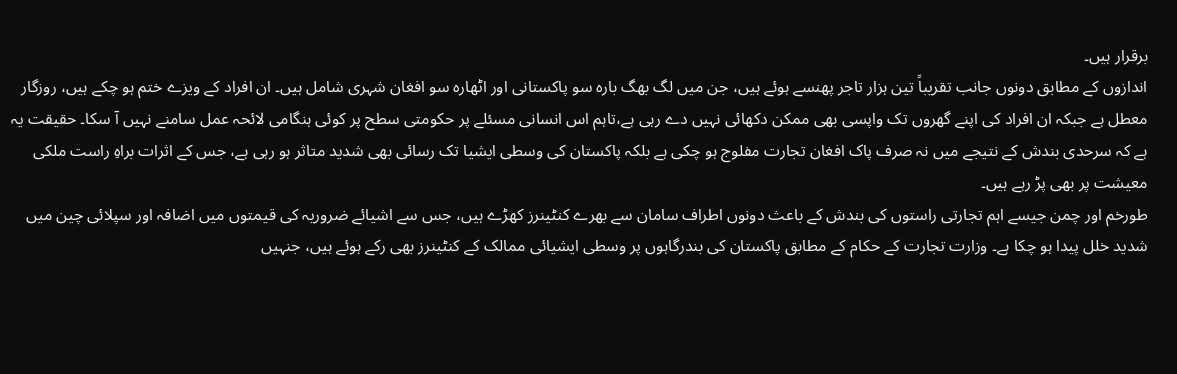برقرار ہیں۔
اندازوں کے مطابق دونوں جانب تقریباً تین ہزار تاجر پھنسے ہوئے ہیں، جن میں لگ بھگ بارہ سو پاکستانی اور اٹھارہ سو افغان شہری شامل ہیں۔ ان افراد کے ویزے ختم ہو چکے ہیں، روزگار معطل ہے جبکہ ان افراد کی اپنے گھروں تک واپسی بھی ممکن دکھائی نہیں دے رہی ہے،تاہم اس انسانی مسئلے پر حکومتی سطح پر کوئی ہنگامی لائحہ عمل سامنے نہیں آ سکا۔ حقیقت یہ ہے کہ سرحدی بندش کے نتیجے میں نہ صرف پاک افغان تجارت مفلوج ہو چکی ہے بلکہ پاکستان کی وسطی ایشیا تک رسائی بھی شدید متاثر ہو رہی ہے، جس کے اثرات براہِ راست ملکی معیشت پر بھی پڑ رہے ہیں۔
طورخم اور چمن جیسے اہم تجارتی راستوں کی بندش کے باعث دونوں اطراف سامان سے بھرے کنٹینرز کھڑے ہیں، جس سے اشیائے ضروریہ کی قیمتوں میں اضافہ اور سپلائی چین میں شدید خلل پیدا ہو چکا ہے۔ وزارت تجارت کے حکام کے مطابق پاکستان کی بندرگاہوں پر وسطی ایشیائی ممالک کے کنٹینرز بھی رکے ہوئے ہیں، جنہیں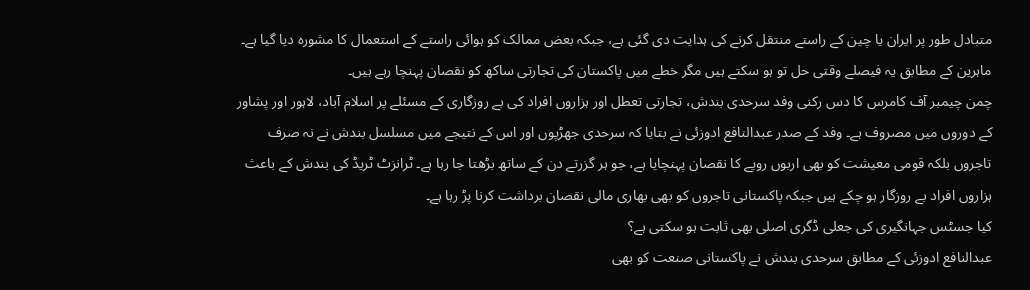متبادل طور پر ایران یا چین کے راستے منتقل کرنے کی ہدایت دی گئی ہے، جبکہ بعض ممالک کو ہوائی راستے کے استعمال کا مشورہ دیا گیا ہے۔ ماہرین کے مطابق یہ فیصلے وقتی حل تو ہو سکتے ہیں مگر خطے میں پاکستان کی تجارتی ساکھ کو نقصان پہنچا رہے ہیں۔
چمن چیمبر آف کامرس کا دس رکنی وفد سرحدی بندش، تجارتی تعطل اور ہزاروں افراد کی بے روزگاری کے مسئلے پر اسلام آباد، لاہور اور پشاور کے دوروں میں مصروف ہے۔ وفد کے صدر عبدالنافع ادوزئی نے بتایا کہ سرحدی جھڑپوں اور اس کے نتیجے میں مسلسل بندش نے نہ صرف تاجروں بلکہ قومی معیشت کو بھی اربوں روپے کا نقصان پہنچایا ہے، جو ہر گزرتے دن کے ساتھ بڑھتا جا رہا ہے۔ ٹرانزٹ ٹریڈ کی بندش کے باعث ہزاروں افراد بے روزگار ہو چکے ہیں جبکہ پاکستانی تاجروں کو بھی بھاری مالی نقصان برداشت کرنا پڑ رہا ہے۔
کیا جسٹس جہانگیری کی جعلی ڈگری اصلی بھی ثابت ہو سکتی ہے؟
عبدالنافع ادوزئی کے مطابق سرحدی بندش نے پاکستانی صنعت کو بھی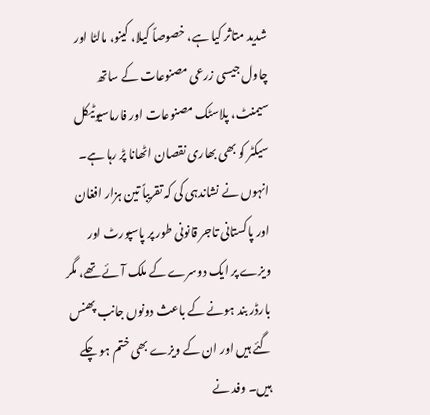شدید متاثر کیا ہے، خصوصاً کیلا، کینو، مالٹا اور چاول جیسی زرعی مصنوعات کے ساتھ سیمنٹ، پلاسٹک مصنوعات اور فارماسیوٹیکل سیکٹر کو بھی بھاری نقصان اٹھانا پڑ رہا ہے۔ انہوں نے نشاندہی کی کہ تقریباً تین ہزار افغان اور پاکستانی تاجر قانونی طور پر پاسپورٹ اور ویزے پر ایک دوسرے کے ملک آئے تھے، مگر بارڈر بند ہونے کے باعث دونوں جانب پھنس گئے ہیں اور ان کے ویزے بھی ختم ہو چکے ہیں۔ وفد نے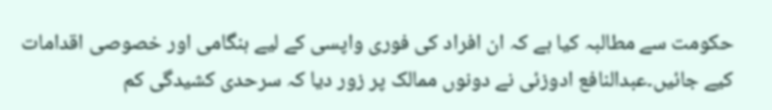حکومت سے مطالبہ کیا ہے کہ ان افراد کی فوری واپسی کے لیے ہنگامی اور خصوصی اقدامات کیے جائیں۔عبدالنافع ادوزئی نے دونوں ممالک پر زور دیا کہ سرحدی کشیدگی کم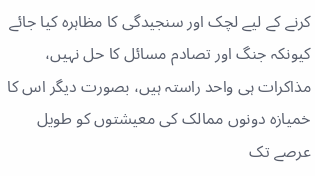کرنے کے لیے لچک اور سنجیدگی کا مظاہرہ کیا جائے کیونکہ جنگ اور تصادم مسائل کا حل نہیں، مذاکرات ہی واحد راستہ ہیں، بصورت دیگر اس کا خمیازہ دونوں ممالک کی معیشتوں کو طویل عرصے تک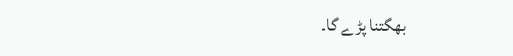بھگتنا پڑے گا۔